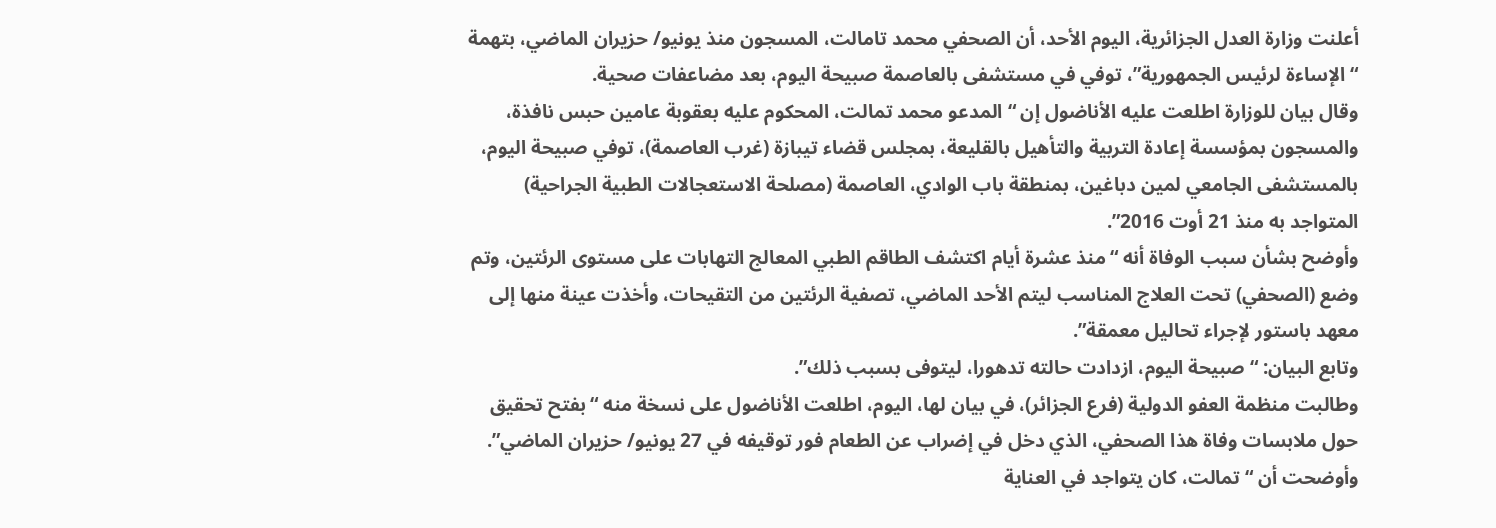أعلنت وزارة العدل الجزائرية، اليوم الأحد، أن الصحفي محمد تامالت، المسجون منذ يونيو/ حزيران الماضي، بتهمة “الإساءة لرئيس الجمهورية”، توفي في مستشفى بالعاصمة صبيحة اليوم، بعد مضاعفات صحية.
وقال بيان للوزارة اطلعت عليه الأناضول إن “المدعو محمد تمالت، المحكوم عليه بعقوبة عامين حبس نافذة، والمسجون بمؤسسة إعادة التربية والتأهيل بالقليعة، بمجلس قضاء تيبازة (غرب العاصمة)، توفي صبيحة اليوم، بالمستشفى الجامعي لمين دباغين، بمنطقة باب الوادي، العاصمة (مصلحة الاستعجالات الطبية الجراحية) المتواجد به منذ 21 أوت 2016”.
وأوضح بشأن سبب الوفاة أنه “منذ عشرة أيام اكتشف الطاقم الطبي المعالج التهابات على مستوى الرئتين، وتم وضع (الصحفي) تحت العلاج المناسب ليتم الأحد الماضي، تصفية الرئتين من التقيحات، وأخذت عينة منها إلى معهد باستور لإجراء تحاليل معمقة”.
وتابع البيان: “صبيحة اليوم، ازدادت حالته تدهورا، ليتوفى بسبب ذلك”.
وطالبت منظمة العفو الدولية (فرع الجزائر)، في بيان لها، اليوم، اطلعت الأناضول على نسخة منه “بفتح تحقيق حول ملابسات وفاة هذا الصحفي، الذي دخل في إضراب عن الطعام فور توقيفه في 27 يونيو/ حزيران الماضي”.
وأوضحت أن “تمالت، كان يتواجد في العناية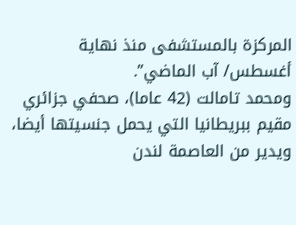المركزة بالمستشفى منذ نهاية أغسطس/ آب الماضي”.
ومحمد تامالت (42 عاما)، صحفي جزائري مقيم ببريطانيا التي يحمل جنسيتها أيضا، ويدير من العاصمة لندن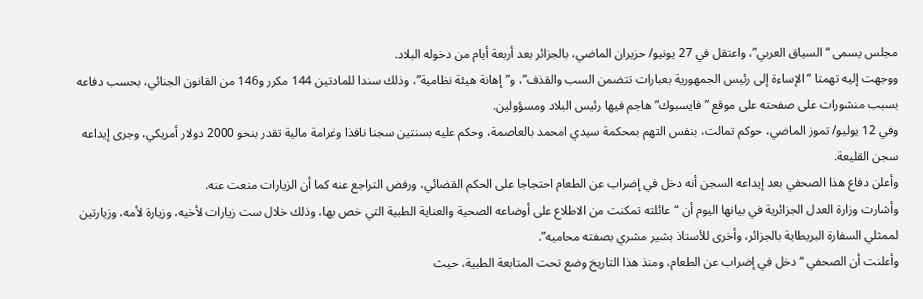مجلس يسمى “السياق العربي”، واعتقل في 27 يونيو/ حزيران الماضي، بالجزائر بعد أربعة أيام من دخوله البلاد.
ووجهت إليه تهمتا “الإساءة إلى رئيس الجمهورية بعبارات تتضمن السب والقذف”، و”إهانة هيئة نظامية”، وذلك سندا للمادتين 144 مكرر و146 من القانون الجنائي، بحسب دفاعه بسبب منشورات على صفحته على موقع ” فايسبوك” هاجم فيها رئيس البلاد ومسؤولين.
وفي 12 يوليو/ تموز الماضي، حوكم تمالت، بنفس التهم بمحكمة سيدي امحمد بالعاصمة، وحكم عليه بسنتين سجنا نافذا وغرامة مالية تقدر بنحو 2000 دولار أمريكي، وجرى إيداعه سجن القليعة.
وأعلن دفاع هذا الصحفي بعد إيداعه السجن أنه دخل في إضراب عن الطعام احتجاجا على الحكم القضائي، ورفض التراجع عنه كما أن الزيارات منعت عنه.
وأشارت وزارة العدل الجزائرية في بيانها اليوم أن “عائلته تمكنت من الاطلاع على أوضاعه الصحية والعناية الطبية التي خص بها، وذلك خلال ست زيارات لأخيه، وزيارة لأمه، وزيارتين لممثلي السفارة البريطاية بالجزائر، وأخرى للأستاذ بشير مشري بصفته محاميه”.
وأعلنت أن الصحفي “دخل في إضراب عن الطعام، ومنذ هذا التاريخ وضع تحت المتابعة الطبية، حيث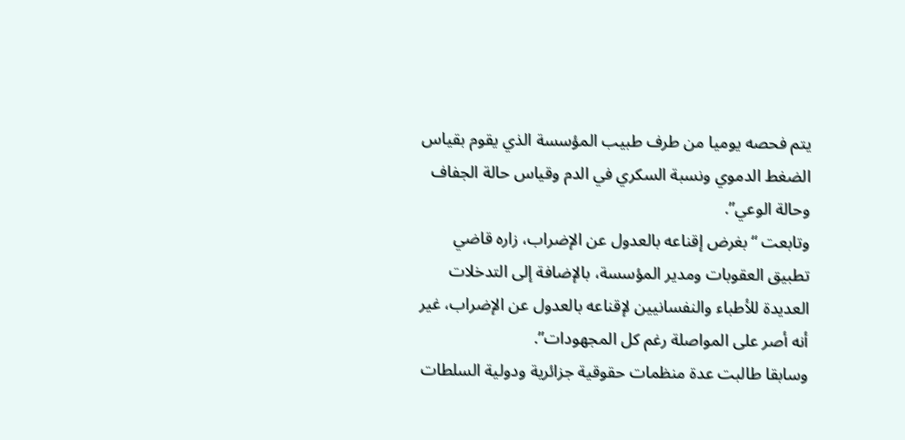يتم فحصه يوميا من طرف طبيب المؤسسة الذي يقوم بقياس الضغط الدموي ونسبة السكري في الدم وقياس حالة الجفاف وحالة الوعي”.
وتابعت “بغرض إقناعه بالعدول عن الإضراب، زاره قاضي تطبيق العقوبات ومدير المؤسسة، بالإضافة إلى التدخلات العديدة للأطباء والنفسانيين لإقناعه بالعدول عن الإضراب، غير أنه أصر على المواصلة رغم كل المجهودات”.
وسابقا طالبت عدة منظمات حقوقية جزائرية ودولية السلطات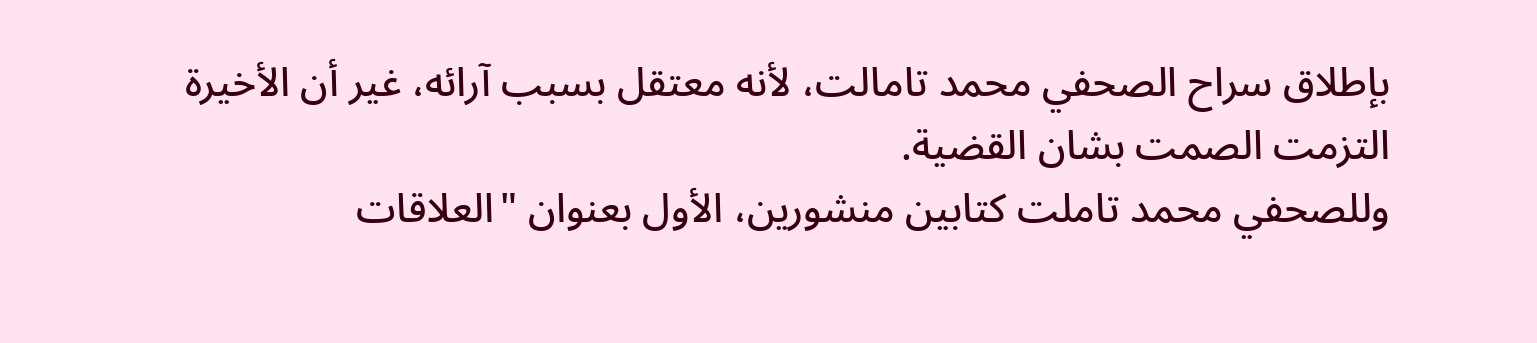بإطلاق سراح الصحفي محمد تامالت، لأنه معتقل بسبب آرائه، غير أن الأخيرة التزمت الصمت بشان القضية.
وللصحفي محمد تاملت كتابين منشورين، الأول بعنوان "العلاقات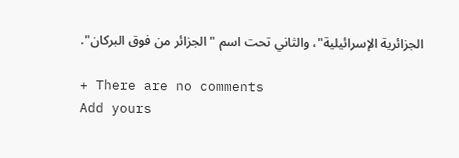الجزائرية الإسرائيلية"، والثاني تحت اسم "الجزائر من فوق البركان".

+ There are no comments
Add yours